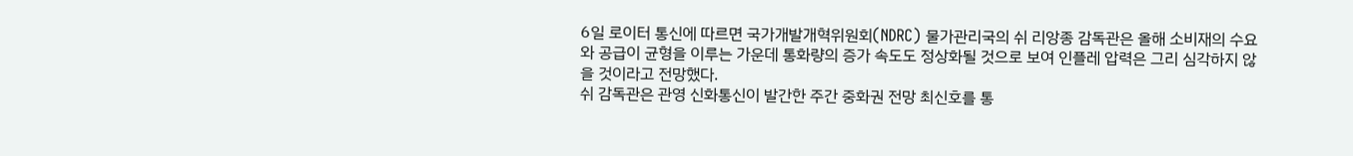6일 로이터 통신에 따르면 국가개발개혁위원회(NDRC) 물가관리국의 쉬 리앙종 감독관은 올해 소비재의 수요와 공급이 균형을 이루는 가운데 통화량의 증가 속도도 정상화될 것으로 보여 인플레 압력은 그리 심각하지 않을 것이라고 전망했다.
쉬 감독관은 관영 신화통신이 발간한 주간 중화권 전망 최신호를 통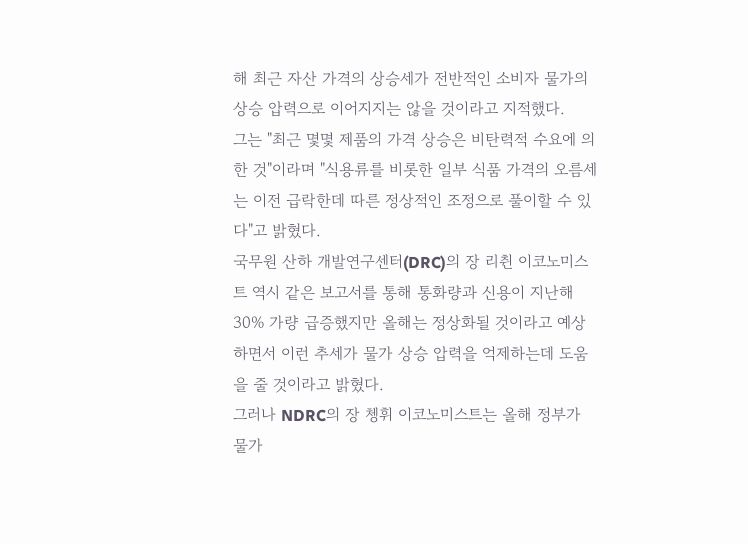해 최근 자산 가격의 상승세가 전반적인 소비자 물가의 상승 압력으로 이어지지는 않을 것이라고 지적했다.
그는 "최근 몇몇 제품의 가격 상승은 비탄력적 수요에 의한 것"이라며 "식용류를 비롯한 일부 식품 가격의 오름세는 이전 급락한데 따른 정상적인 조정으로 풀이할 수 있다"고 밝혔다.
국무원 산하 개발연구센터(DRC)의 장 리췬 이코노미스트 역시 같은 보고서를 통해 통화량과 신용이 지난해 30% 가량 급증했지만 올해는 정상화될 것이라고 예상하면서 이런 추세가 물가 상승 압력을 억제하는데 도움을 줄 것이라고 밝혔다.
그러나 NDRC의 장 쳉휘 이코노미스트는 올해 정부가 물가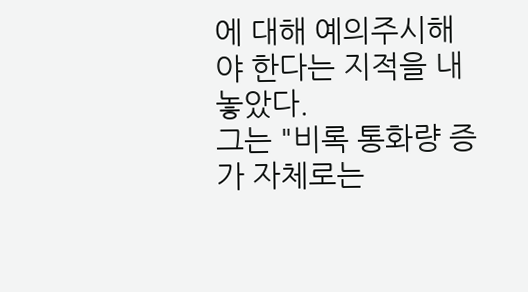에 대해 예의주시해야 한다는 지적을 내놓았다.
그는 "비록 통화량 증가 자체로는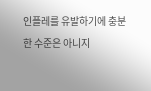인플레를 유발하기에 충분한 수준은 아니지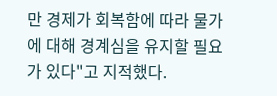만 경제가 회복함에 따라 물가에 대해 경계심을 유지할 필요가 있다"고 지적했다.